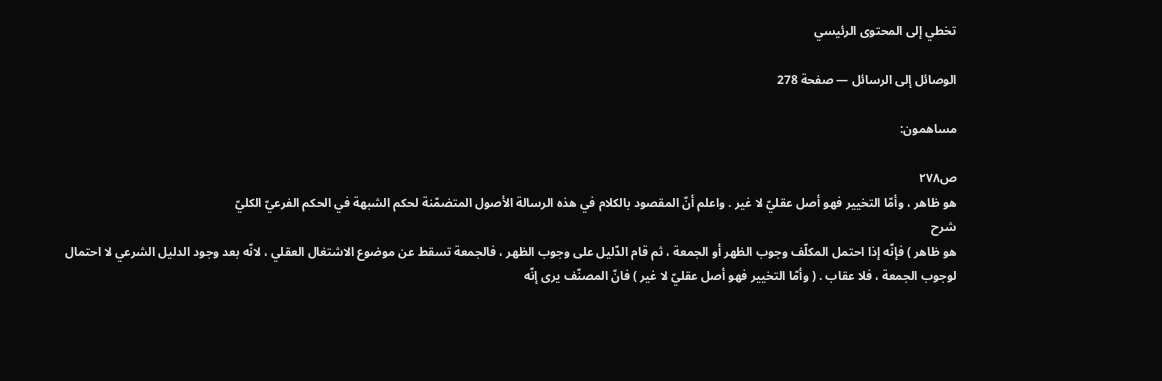تخطي إلى المحتوى الرئيسي

الوصائل إلى الرسائل — صفحة 278

مساهمون:

ص٢٧٨
هو ظاهر ، وأمّا التخيير فهو أصل عقليّ لا غير . واعلم أنّ المقصود بالكلام في هذه الرسالة الأصول المتضمّنة لحكم الشبهة في الحكم الفرعيّ الكليّ
شرح
هو ظاهر ) فإنّه إذا احتمل المكلّف وجوب الظهر أو الجمعة ، ثم قام الدّليل على وجوب الظهر ، فالجمعة تسقط عن موضوع الاشتغال العقلي ، لانّه بعد وجود الدليل الشرعي لا احتمال لوجوب الجمعة ، فلا عقاب . ( وأمّا التخيير فهو أصل عقليّ لا غير ) فانّ المصنّف يرى إنّه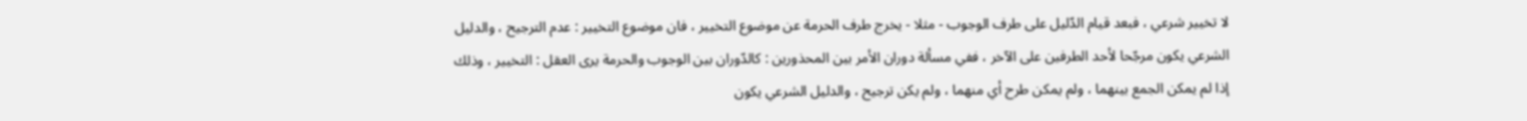لا تخيير شرعي ، فبعد قيام الدّليل على طرف الوجوب - مثلا - يخرج طرف الحرمة عن موضوع التخيير ، فان موضوع التخيير : عدم الترجيح ، والدليل الشرعي يكون مرجّحا لأحد الطرفين على الآخر ، ففي مسألة دوران الأمر بين المحذورين : كالدّوران بين الوجوب والحرمة يرى العقل : التخيير ، وذلك إذا لم يمكن الجمع بينهما ، ولم يمكن طرح أي منهما ، ولم يكن ترجيح ، والدليل الشرعي يكون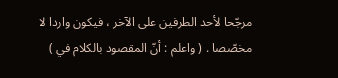مرجّحا لأحد الطرفين على الآخر ، فيكون واردا لا مخصّصا . ( واعلم : أنّ المقصود بالكلام في )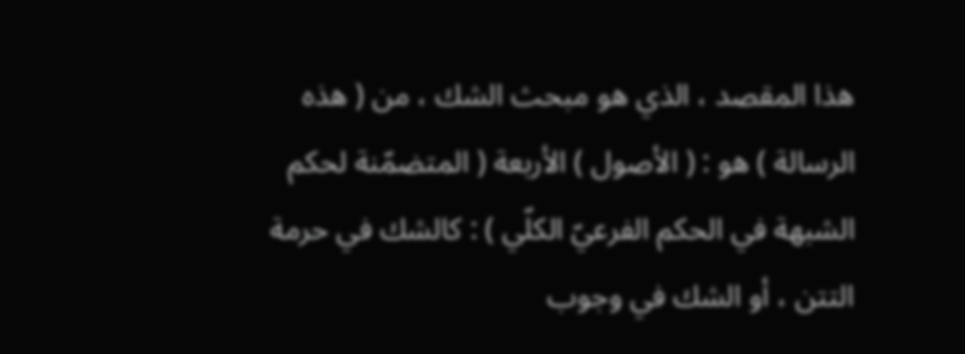هذا المقصد ، الذي هو مبحث الشك ، من ( هذه الرسالة ) هو : ( الأصول ) الأربعة ( المتضمّنة لحكم الشبهة في الحكم الفرعيّ الكلّي ) : كالشك في حرمة التتن ، أو الشك في وجوب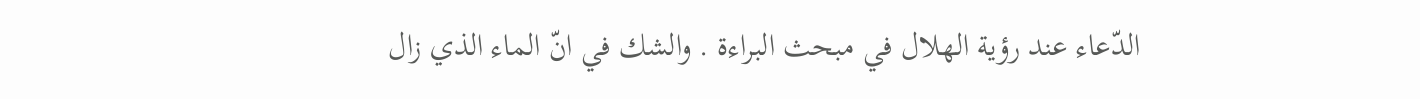الدّعاء عند رؤية الهلال في مبحث البراءة . والشك في انّ الماء الذي زال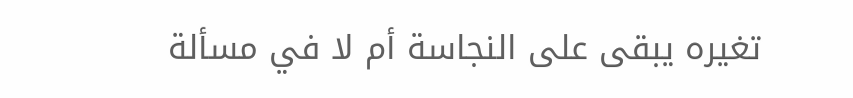تغيره يبقى على النجاسة أم لا في مسألة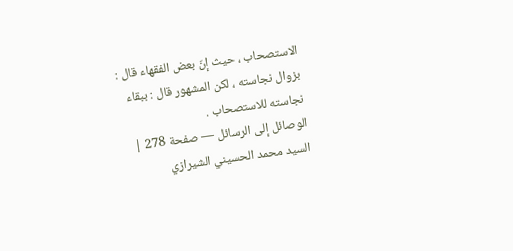الاستصحاب ، حيث إنّ بعض الفقهاء قال : بزوال نجاسته ، لكن المشهور قال : ببقاء نجاسته للاستصحاب .
الوصائل إلى الرسائل — صفحة 278 | السيد محمد الحسيني الشيرازي